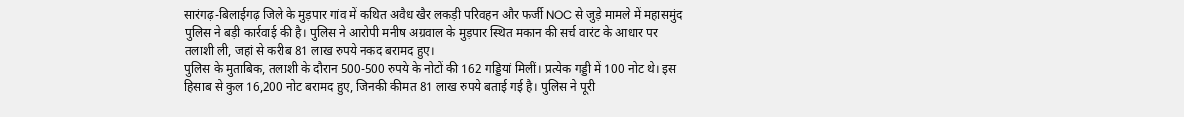सारंगढ़-बिलाईगढ़ जिले के मुड़पार गांव में कथित अवैध खैर लकड़ी परिवहन और फर्जी NOC से जुड़े मामले में महासमुंद पुलिस ने बड़ी कार्रवाई की है। पुलिस ने आरोपी मनीष अग्रवाल के मुड़पार स्थित मकान की सर्च वारंट के आधार पर तलाशी ली, जहां से करीब 81 लाख रुपये नकद बरामद हुए।
पुलिस के मुताबिक, तलाशी के दौरान 500-500 रुपये के नोटों की 162 गड्डियां मिलीं। प्रत्येक गड्डी में 100 नोट थे। इस हिसाब से कुल 16,200 नोट बरामद हुए, जिनकी कीमत 81 लाख रुपये बताई गई है। पुलिस ने पूरी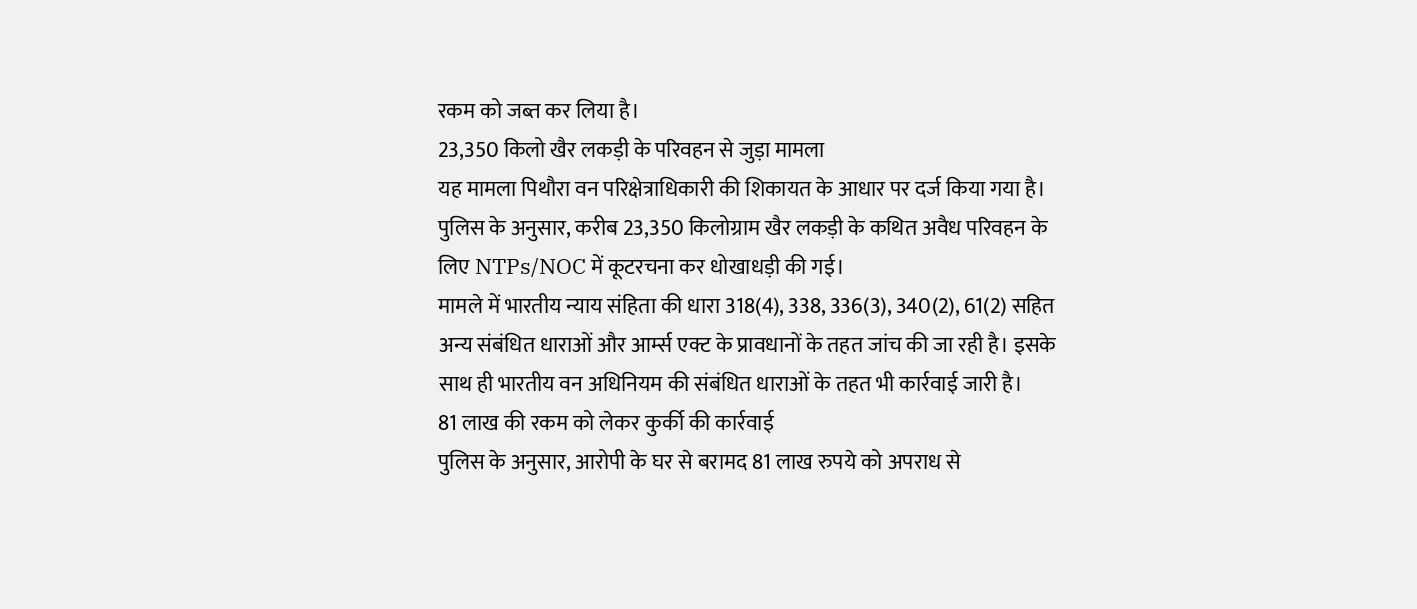रकम को जब्त कर लिया है।
23,350 किलो खैर लकड़ी के परिवहन से जुड़ा मामला
यह मामला पिथौरा वन परिक्षेत्राधिकारी की शिकायत के आधार पर दर्ज किया गया है। पुलिस के अनुसार, करीब 23,350 किलोग्राम खैर लकड़ी के कथित अवैध परिवहन के लिए NTPs/NOC में कूटरचना कर धोखाधड़ी की गई।
मामले में भारतीय न्याय संहिता की धारा 318(4), 338, 336(3), 340(2), 61(2) सहित अन्य संबंधित धाराओं और आर्म्स एक्ट के प्रावधानों के तहत जांच की जा रही है। इसके साथ ही भारतीय वन अधिनियम की संबंधित धाराओं के तहत भी कार्रवाई जारी है।
81 लाख की रकम को लेकर कुर्की की कार्रवाई
पुलिस के अनुसार, आरोपी के घर से बरामद 81 लाख रुपये को अपराध से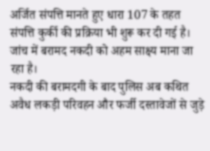अर्जित संपत्ति मानते हुए धारा 107 के तहत संपत्ति कुर्की की प्रक्रिया भी शुरू कर दी गई है। जांच में बरामद नकदी को अहम साक्ष्य माना जा रहा है।
नकदी की बरामदगी के बाद पुलिस अब कथित अवैध लकड़ी परिवहन और फर्जी दस्तावेजों से जुड़े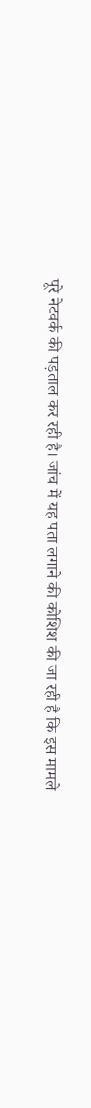पूरे नेटवर्क की पड़ताल कर रही है। जांच में यह पता लगाने की कोशिश की जा रही है कि इस मामले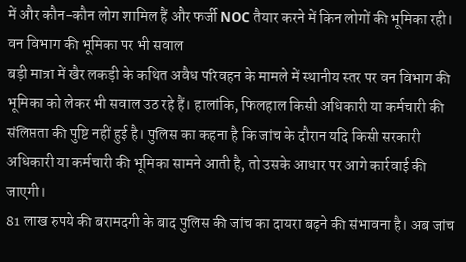में और कौन-कौन लोग शामिल हैं और फर्जी NOC तैयार करने में किन लोगों की भूमिका रही।
वन विभाग की भूमिका पर भी सवाल
बड़ी मात्रा में खैर लकड़ी के कथित अवैध परिवहन के मामले में स्थानीय स्तर पर वन विभाग की भूमिका को लेकर भी सवाल उठ रहे हैं। हालांकि, फिलहाल किसी अधिकारी या कर्मचारी की संलिप्तता की पुष्टि नहीं हुई है। पुलिस का कहना है कि जांच के दौरान यदि किसी सरकारी अधिकारी या कर्मचारी की भूमिका सामने आती है, तो उसके आधार पर आगे कार्रवाई की जाएगी।
81 लाख रुपये की बरामदगी के बाद पुलिस की जांच का दायरा बढ़ने की संभावना है। अब जांच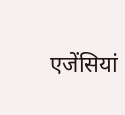एजेंसियां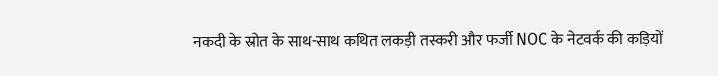नकदी के स्रोत के साथ-साथ कथित लकड़ी तस्करी और फर्जी NOC के नेटवर्क की कड़ियों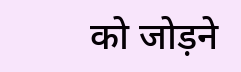को जोड़ने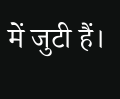में जुटी हैं।